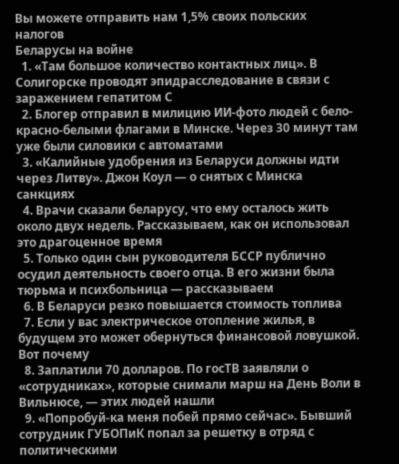Вы можете отправить нам 1,5% своих польских налогов
Беларусы на войне
  1. «Там большое количество контактных лиц». В Солигорске проводят эпидрасследование в связи с заражением гепатитом С
  2. Блогер отправил в милицию ИИ-фото людей с бело-красно-белыми флагами в Минске. Через 30 минут там уже были силовики с автоматами
  3. «Калийные удобрения из Беларуси должны идти через Литву». Джон Коул — о снятых с Минска санкциях
  4. Врачи сказали беларусу, что ему осталось жить около двух недель. Рассказываем, как он использовал это драгоценное время
  5. Только один сын руководителя БCCР публично осудил деятельность своего отца. В его жизни была тюрьма и психбольница — рассказываем
  6. В Беларуси резко повышается стоимость топлива
  7. Если у вас электрическое отопление жилья, в будущем это может обернуться финансовой ловушкой. Вот почему
  8. Заплатили 70 долларов. По госТВ заявляли о «сотрудниках», которые снимали марш на День Воли в Вильнюсе, — этих людей нашли
  9. «Попробуй-ка меня побей прямо сейчас». Бывший сотрудник ГУБОПиК попал за решетку в отряд с политическими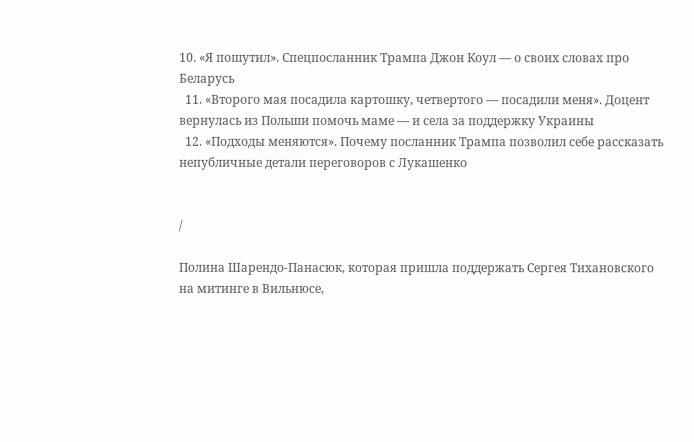10. «Я пошутил». Спецпосланник Трампа Джон Коул — о своих словах про Беларусь
  11. «Второго мая посадила картошку, четвертого — посадили меня». Доцент вернулась из Польши помочь маме — и села за поддержку Украины
  12. «Подходы меняются». Почему посланник Трампа позволил себе рассказать непубличные детали переговоров с Лукашенко


/

Полина Шарендо-Панасюк, которая пришла поддержать Сергея Тихановского на митинге в Вильнюсе,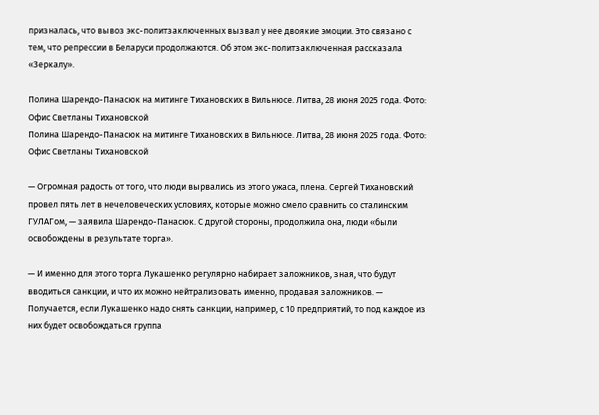призналась, что вывоз экс-политзаключенных вызвал у нее двоякие эмоции. Это связано с тем, что репрессии в Беларуси продолжаются. Об этом экс-политзаключенная рассказала «Зеркалу».

Полина Шарендо-Панасюк на митинге Тихановских в Вильнюсе. Литва, 28 июня 2025 года. Фото: Офис Светланы Тихановской
Полина Шарендо-Панасюк на митинге Тихановских в Вильнюсе. Литва, 28 июня 2025 года. Фото: Офис Светланы Тихановской

— Огромная радость от того, что люди вырвались из этого ужаса, плена. Сергей Тихановский провел пять лет в нечеловеческих условиях, которые можно смело сравнить со сталинским ГУЛАГом, — заявила Шарендо-Панасюк. С другой стороны, продолжила она, люди «были освобождены в результате торга».

— И именно для этого торга Лукашенко регулярно набирает заложников, зная, что будут вводиться санкции, и что их можно нейтрализовать именно, продавая заложников. — Получается, если Лукашенко надо снять санкции, например, с 10 предприятий, то под каждое из них будет освобождаться группа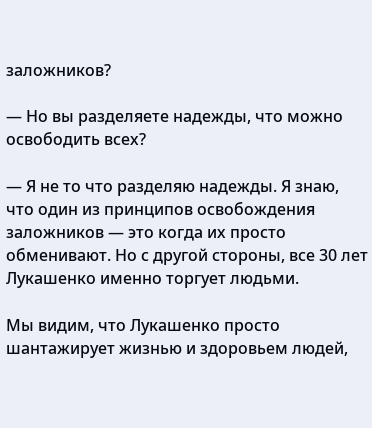заложников?

— Но вы разделяете надежды, что можно освободить всех?

— Я не то что разделяю надежды. Я знаю, что один из принципов освобождения заложников — это когда их просто обменивают. Но с другой стороны, все 30 лет Лукашенко именно торгует людьми.

Мы видим, что Лукашенко просто шантажирует жизнью и здоровьем людей,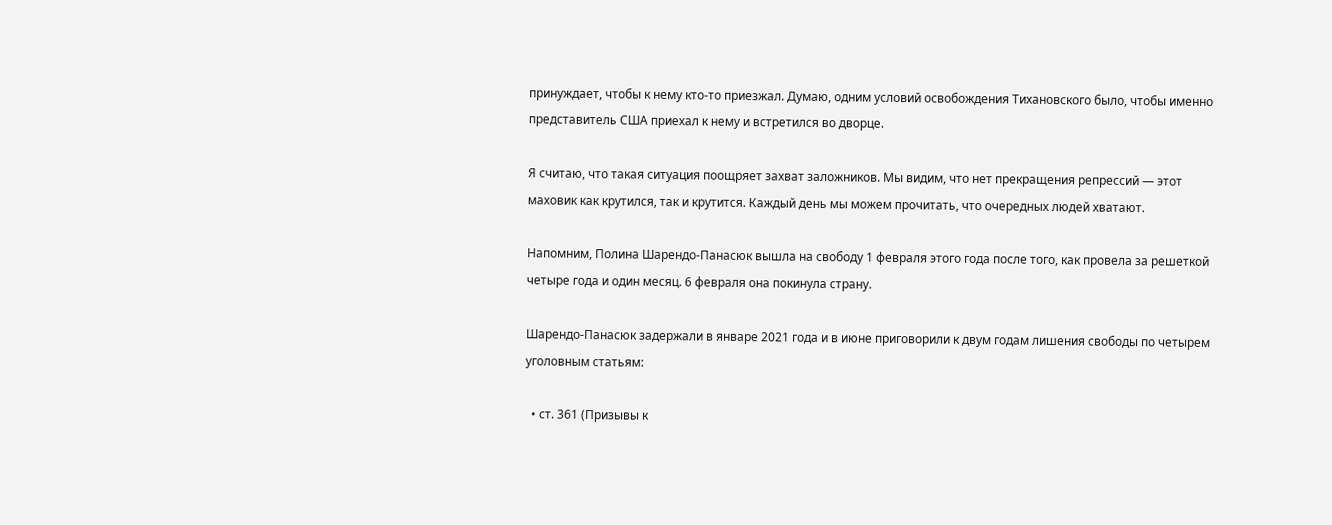принуждает, чтобы к нему кто-то приезжал. Думаю, одним условий освобождения Тихановского было, чтобы именно представитель США приехал к нему и встретился во дворце.

Я считаю, что такая ситуация поощряет захват заложников. Мы видим, что нет прекращения репрессий — этот маховик как крутился, так и крутится. Каждый день мы можем прочитать, что очередных людей хватают.

Напомним, Полина Шарендо-Панасюк вышла на свободу 1 февраля этого года после того, как провела за решеткой четыре года и один месяц. 6 февраля она покинула страну.

Шарендо-Панасюк задержали в январе 2021 года и в июне приговорили к двум годам лишения свободы по четырем уголовным статьям:

  • ст. 361 (Призывы к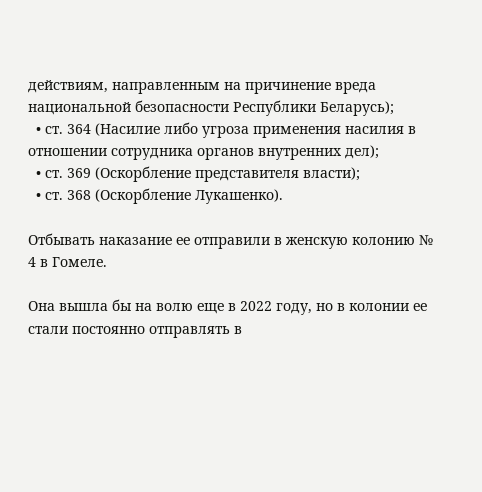действиям, направленным на причинение вреда национальной безопасности Республики Беларусь);
  • ст. 364 (Насилие либо угроза применения насилия в отношении сотрудника органов внутренних дел);
  • ст. 369 (Оскорбление представителя власти);
  • ст. 368 (Оскорбление Лукашенко).

Отбывать наказание ее отправили в женскую колонию № 4 в Гомеле.

Она вышла бы на волю еще в 2022 году, но в колонии ее стали постоянно отправлять в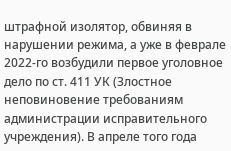штрафной изолятор, обвиняя в нарушении режима, а уже в феврале 2022-го возбудили первое уголовное дело по ст. 411 УК (Злостное неповиновение требованиям администрации исправительного учреждения). В апреле того года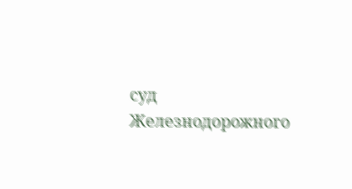суд Железнодорожного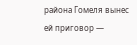района Гомеля вынес ей приговор —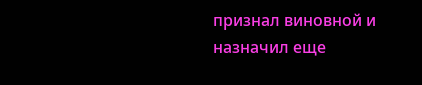признал виновной и назначил еще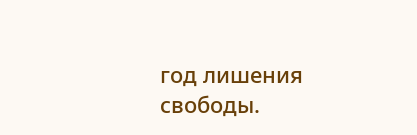год лишения свободы.